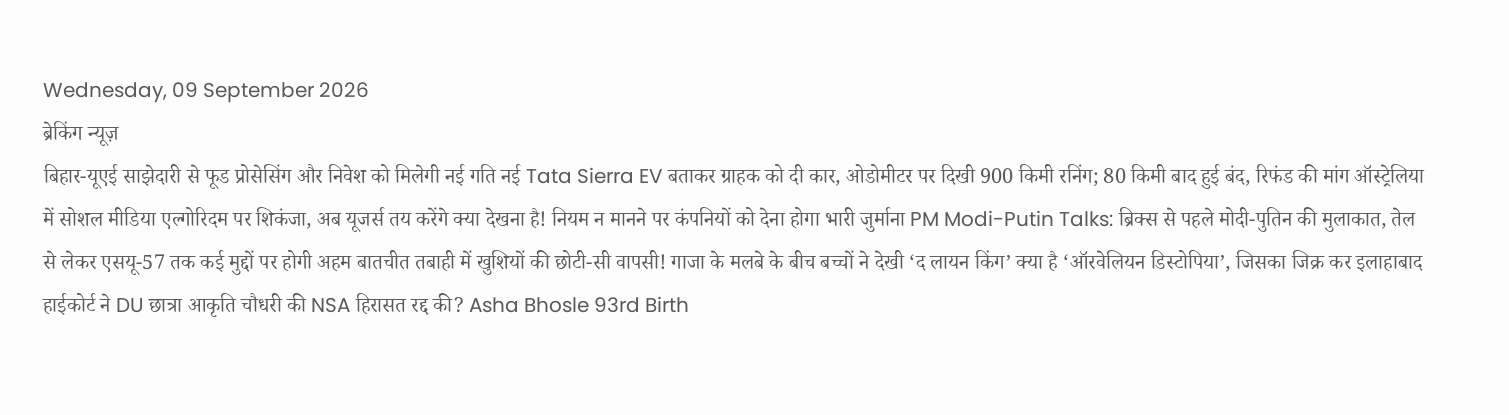Wednesday, 09 September 2026
ब्रेकिंग न्यूज़
बिहार-यूएई साझेदारी से फूड प्रोसेसिंग और निवेश को मिलेगी नई गति नई Tata Sierra EV बताकर ग्राहक को दी कार, ओडोमीटर पर दिखी 900 किमी रनिंग; 80 किमी बाद हुई बंद, रिफंड की मांग ऑस्ट्रेलिया में सोशल मीडिया एल्गोरिदम पर शिकंजा, अब यूजर्स तय करेंगे क्या देखना है! नियम न मानने पर कंपनियों को देना होगा भारी जुर्माना PM Modi-Putin Talks: ब्रिक्स से पहले मोदी-पुतिन की मुलाकात, तेल से लेकर एसयू-57 तक कई मुद्दों पर होगी अहम बातचीत तबाही में खुशियों की छोटी-सी वापसी! गाजा के मलबे के बीच बच्चों ने देखी ‘द लायन किंग’ क्या है ‘ऑरवेलियन डिस्टोपिया’, जिसका जिक्र कर इलाहाबाद हाईकोर्ट ने DU छात्रा आकृति चौधरी की NSA हिरासत रद्द की? Asha Bhosle 93rd Birth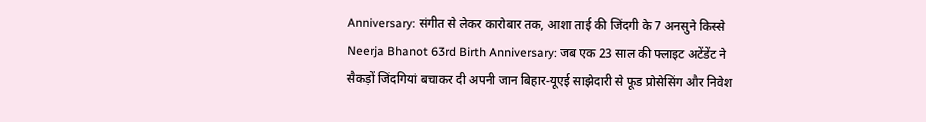Anniversary: संगीत से लेकर कारोबार तक, आशा ताई की जिंदगी के 7 अनसुने किस्से Neerja Bhanot 63rd Birth Anniversary: जब एक 23 साल की फ्लाइट अटेंडेंट ने सैकड़ों जिंदगियां बचाकर दी अपनी जान बिहार-यूएई साझेदारी से फूड प्रोसेसिंग और निवेश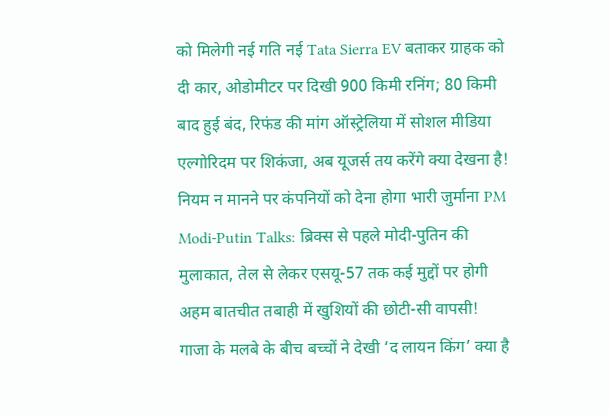को मिलेगी नई गति नई Tata Sierra EV बताकर ग्राहक को दी कार, ओडोमीटर पर दिखी 900 किमी रनिंग; 80 किमी बाद हुई बंद, रिफंड की मांग ऑस्ट्रेलिया में सोशल मीडिया एल्गोरिदम पर शिकंजा, अब यूजर्स तय करेंगे क्या देखना है! नियम न मानने पर कंपनियों को देना होगा भारी जुर्माना PM Modi-Putin Talks: ब्रिक्स से पहले मोदी-पुतिन की मुलाकात, तेल से लेकर एसयू-57 तक कई मुद्दों पर होगी अहम बातचीत तबाही में खुशियों की छोटी-सी वापसी! गाजा के मलबे के बीच बच्चों ने देखी ‘द लायन किंग’ क्या है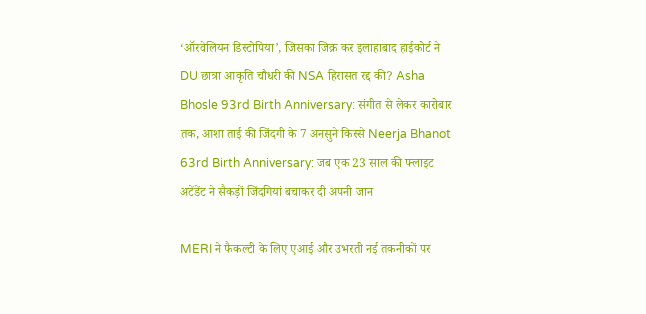‘ऑरवेलियन डिस्टोपिया’, जिसका जिक्र कर इलाहाबाद हाईकोर्ट ने DU छात्रा आकृति चौधरी की NSA हिरासत रद्द की? Asha Bhosle 93rd Birth Anniversary: संगीत से लेकर कारोबार तक, आशा ताई की जिंदगी के 7 अनसुने किस्से Neerja Bhanot 63rd Birth Anniversary: जब एक 23 साल की फ्लाइट अटेंडेंट ने सैकड़ों जिंदगियां बचाकर दी अपनी जान

MERI ने फैकल्टी के लिए एआई और उभरती नई तकनीकों पर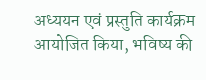अध्ययन एवं प्रस्तुति कार्यक्रम आयोजित किया, भविष्य की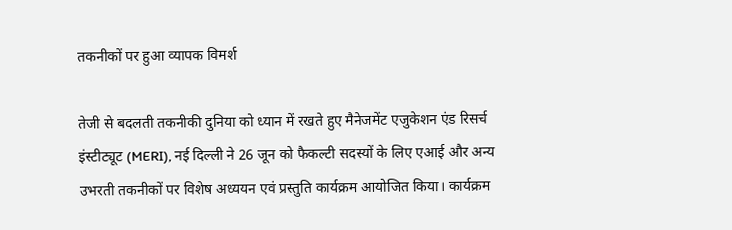तकनीकों पर हुआ व्यापक विमर्श

तेजी से बदलती तकनीकी दुनिया को ध्यान में रखते हुए मैनेजमेंट एजुकेशन एंड रिसर्च इंस्टीट्यूट (MERI), नई दिल्ली ने 26 जून को फैकल्टी सदस्यों के लिए एआई और अन्य उभरती तकनीकों पर विशेष अध्ययन एवं प्रस्तुति कार्यक्रम आयोजित किया। कार्यक्रम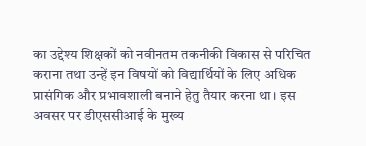का उद्देश्य शिक्षकों को नवीनतम तकनीकी विकास से परिचित कराना तथा उन्हें इन विषयों को विद्यार्थियों के लिए अधिक प्रासंगिक और प्रभावशाली बनाने हेतु तैयार करना था। इस अवसर पर डीएससीआई के मुख्य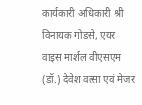कार्यकारी अधिकारी श्री विनायक गोडसे, एयर वाइस मार्शल वीएसएम (डॉ.) देवेश वत्सा एवं मेजर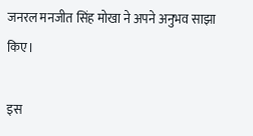जनरल मनजीत सिंह मोखा ने अपने अनुभव साझा किए।

इस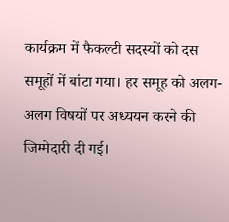कार्यक्रम में फैकल्टी सदस्यों को दस समूहों में बांटा गया। हर समूह को अलग-अलग विषयों पर अध्ययन करने की जिम्मेदारी दी गई।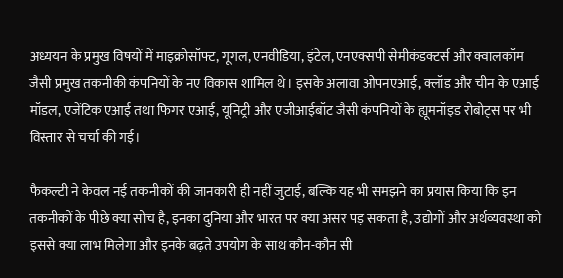अध्ययन के प्रमुख विषयों में माइक्रोसॉफ्ट, गूगल, एनवीडिया, इंटेल, एनएक्सपी सेमीकंडक्टर्स और क्वालकॉम जैसी प्रमुख तकनीकी कंपनियों के नए विकास शामिल थे। इसके अलावा ओपनएआई, क्लॉड और चीन के एआई मॉडल, एजेंटिक एआई तथा फिगर एआई, यूनिट्री और एजीआईबॉट जैसी कंपनियों के ह्यूमनॉइड रोबोट्स पर भी विस्तार से चर्चा की गई।

फैकल्टी ने केवल नई तकनीकों की जानकारी ही नहीं जुटाई, बल्कि यह भी समझने का प्रयास किया कि इन तकनीकों के पीछे क्या सोच है, इनका दुनिया और भारत पर क्या असर पड़ सकता है, उद्योगों और अर्थव्यवस्था को इससे क्या लाभ मिलेगा और इनके बढ़ते उपयोग के साथ कौन-कौन सी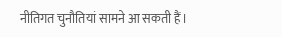नीतिगत चुनौतियां सामने आ सकती हैं।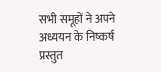सभी समूहों ने अपने अध्ययन के निष्कर्ष प्रस्तुत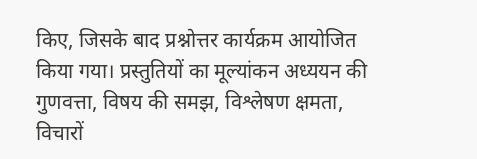किए, जिसके बाद प्रश्नोत्तर कार्यक्रम आयोजित किया गया। प्रस्तुतियों का मूल्यांकन अध्ययन की गुणवत्ता, विषय की समझ, विश्लेषण क्षमता, विचारों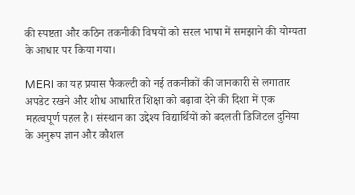की स्पष्टता और कठिन तकनीकी विषयों को सरल भाषा में समझाने की योग्यता के आधार पर किया गया।

MERI का यह प्रयास फैकल्टी को नई तकनीकों की जानकारी से लगातार अपडेट रखने और शोध आधारित शिक्षा को बढ़ावा देने की दिशा में एक महत्वपूर्ण पहल है। संस्थान का उद्देश्य विद्यार्थियों को बदलती डिजिटल दुनिया के अनुरूप ज्ञान और कौशल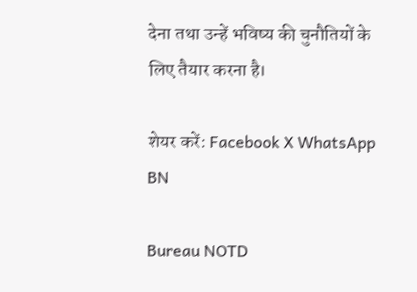देना तथा उन्हें भविष्य की चुनौतियों के लिए तैयार करना है।

शेयर करें: Facebook X WhatsApp
BN

Bureau NOTD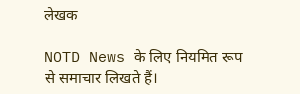लेखक

NOTD News के लिए नियमित रूप से समाचार लिखते हैं।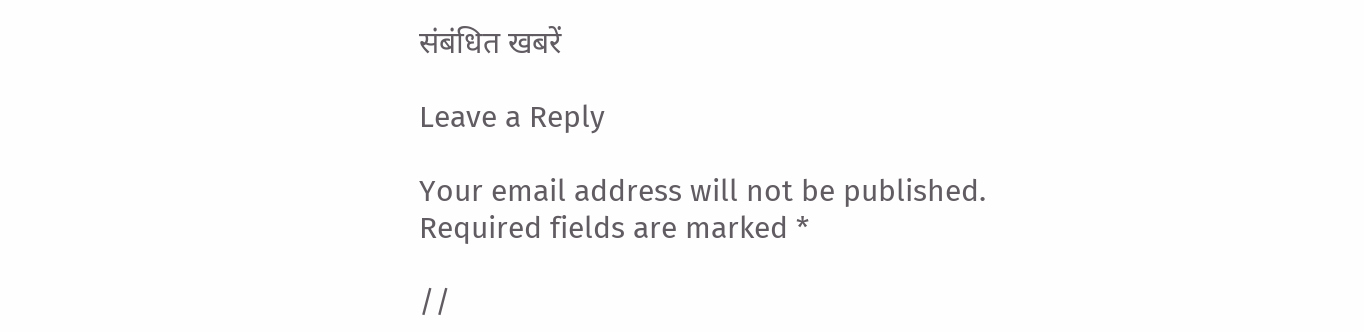संबंधित खबरें

Leave a Reply

Your email address will not be published. Required fields are marked *

//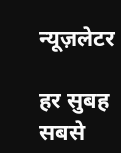न्यूज़लेटर

हर सुबह सबसे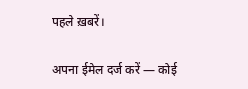पहले ख़बरें।

अपना ईमेल दर्ज करें — कोई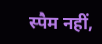स्पैम नहीं,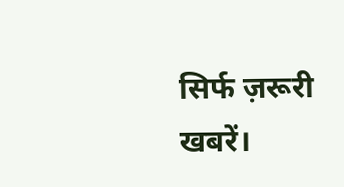सिर्फ ज़रूरी खबरें।